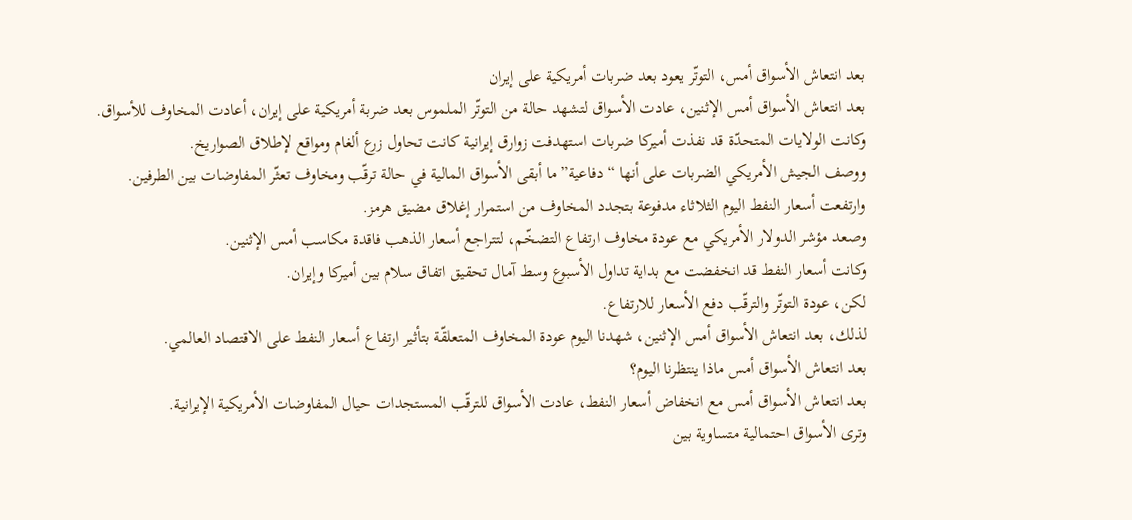بعد انتعاش الأسواق أمس، التوتّر يعود بعد ضربات أمريكية على إيران
بعد انتعاش الأسواق أمس الإثنين، عادت الأسواق لتشهد حالة من التوتّر الملموس بعد ضربة أمريكية على إيران، أعادت المخاوف للأسواق.
وكانت الولايات المتحدّة قد نفذت أميركا ضربات استهدفت زوارق إيرانية كانت تحاول زرع ألغام ومواقع لإطلاق الصواريخ.
ووصف الجيش الأمريكي الضربات على أنها “دفاعية” ما أبقى الأسواق المالية في حالة ترقّب ومخاوف تعثّر المفاوضات بين الطرفين.
وارتفعت أسعار النفط اليوم الثلاثاء مدفوعة بتجدد المخاوف من استمرار إغلاق مضيق هرمز.
وصعد مؤشر الدولار الأمريكي مع عودة مخاوف ارتفاع التضخّم، لتتراجع أسعار الذهب فاقدة مكاسب أمس الإثنين.
وكانت أسعار النفط قد انخفضت مع بداية تداول الأسبوع وسط آمال تحقيق اتفاق سلام بين أميركا وإيران.
لكن، عودة التوتّر والترقّب دفع الأسعار للارتفاع.
لذلك، بعد انتعاش الأسواق أمس الإثنين، شهدنا اليوم عودة المخاوف المتعلقّة بتأثير ارتفاع أسعار النفط على الاقتصاد العالمي.
بعد انتعاش الأسواق أمس ماذا ينتظرنا اليوم؟
بعد انتعاش الأسواق أمس مع انخفاض أسعار النفط، عادت الأسواق للترقّب المستجدات حيال المفاوضات الأمريكية الإيرانية.
وترى الأسواق احتمالية متساوية بين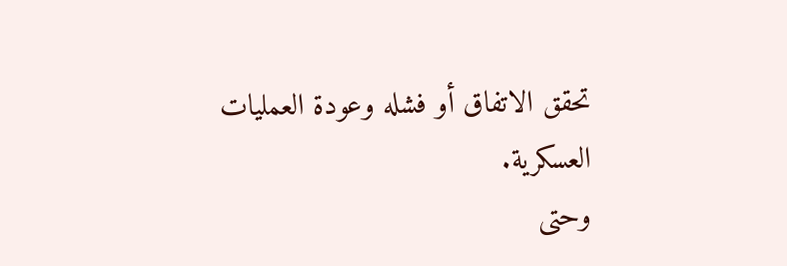تحقق الاتفاق أو فشله وعودة العمليات العسكرية.
وحتى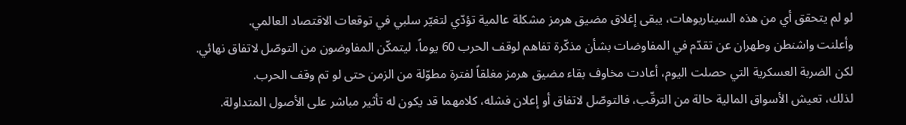لو لم يتحقق أي من هذه السيناريوهات، يبقى إغلاق مضيق هرمز مشكلة عالمية تؤدّي لتغيّر سلبي في توقعات الاقتصاد العالمي.
وأعلنت واشنطن وطهران عن تقدّم في المفاوضات بشأن مذكّرة تفاهم لوقف الحرب 60 يوماً، ليتمكّن المفاوضون من التوصّل لاتفاق نهائي.
لكن الضربة العسكرية التي حصلت اليوم، أعادت مخاوف بقاء مضيق هرمز مغلقاً لفترة مطوّلة من الزمن حتى لو تم وقف الحرب.
لذلك، تعيش الأسواق المالية حالة من الترقّب، فالتوصّل لاتفاق أو إعلان فشله، كلامهما قد يكون له تأثير مباشر على الأصول المتداولة.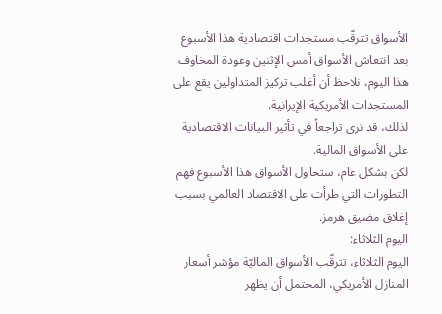الأسواق تترقّب مستجدات اقتصادية هذا الأسبوع
بعد انتعاش الأسواق أمس الإثنين وعودة المخاوف هذا اليوم، نلاحظ أن أغلب تركيز المتداولين يقع على المستجدات الأمريكية الإيرانية.
لذلك، قد نرى تراجعاً في تأثير البيانات الاقتصادية على الأسواق المالية.
لكن بشكل عام، ستحاول الأسواق هذا الأسبوع فهم التطورات التي طرأت على الاقتصاد العالمي بسبب إغلاق مضيق هرمز.
اليوم الثلاثاء:
اليوم الثلاثاء، تترقّب الأسواق الماليّة مؤشر أسعار المنازل الأمريكي، المحتمل أن يظهر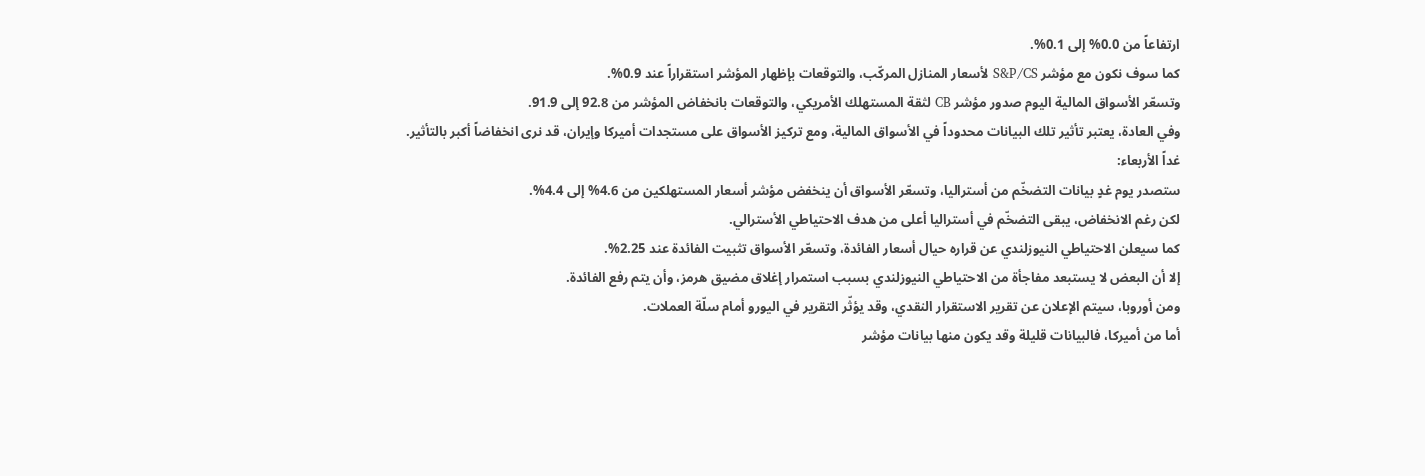ارتفاعاً من 0.0% إلى 0.1%.
كما سوف نكون مع مؤشر S&P/CS لأسعار المنازل المركّب، والتوقعات بإظهار المؤشر استقراراً عند 0.9%.
وتسعّر الأسواق المالية اليوم صدور مؤشر CB لثقة المستهلك الأمريكي، والتوقعات بانخفاض المؤشر من 92.8 إلى 91.9.
وفي العادة، يعتبر تأثير تلك البيانات محدوداً في الأسواق المالية، ومع تركيز الأسواق على مستجدات أميركا وإيران، قد نرى انخفاضاً أكبر بالتأثير.
غداً الأربعاء:
ستصدر يوم غدٍ بيانات التضخّم من أستراليا، وتسعّر الأسواق أن ينخفض مؤشر أسعار المستهلكين من 4.6% إلى 4.4%.
لكن رغم الانخفاض، يبقى التضخّم في أستراليا أعلى من هدف الاحتياطي الأسترالي.
كما سيعلن الاحتياطي النيوزلندي عن قراره حيال أسعار الفائدة، وتسعّر الأسواق تثبيت الفائدة عند 2.25%.
إلا أن البعض لا يستبعد مفاجأة من الاحتياطي النيوزلندي بسبب استمرار إغلاق مضيق هرمز، وأن يتم رفع الفائدة.
ومن أوروبا، سيتم الإعلان عن تقرير الاستقرار النقدي، وقد يؤثّر التقرير في اليورو أمام سلّة العملات.
أما من أميركا، فالبيانات قليلة وقد يكون منها بيانات مؤشر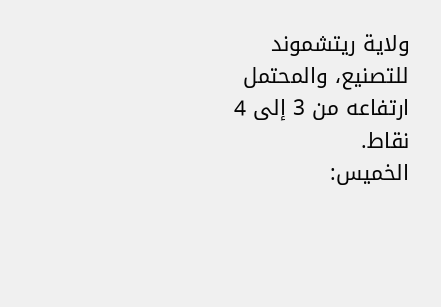ولاية ريتشموند للتصنيع، والمحتمل ارتفاعه من 3 إلى 4 نقاط.
الخميس: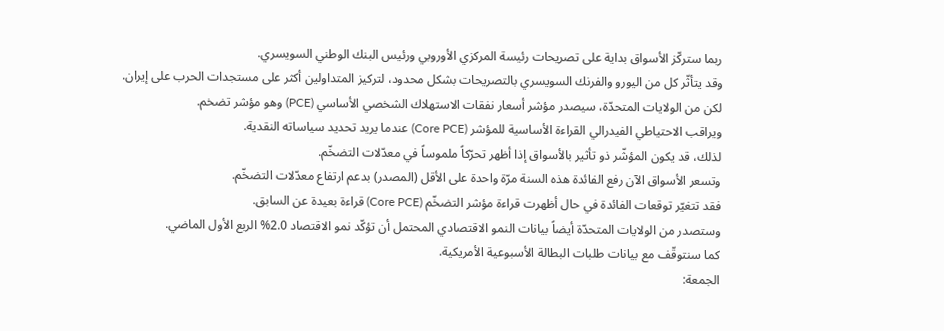ربما ستركّز الأسواق بداية على تصريحات رئيسة المركزي الأوروبي ورئيس البنك الوطني السويسري.
وقد يتأثّر كل من اليورو والفرنك السويسري بالتصريحات بشكل محدود، لتركيز المتداولين أكثر على مستجدات الحرب على إيران.
لكن من الولايات المتحدّة، سيصدر مؤشر أسعار نفقات الاستهلاك الشخصي الأساسي (PCE) وهو مؤشر تضخم.
ويراقب الاحتياطي الفيدرالي القراءة الأساسية للمؤشر (Core PCE) عندما يريد تحديد سياساته النقدية.
لذلك، قد يكون المؤشّر ذو تأثير بالأسواق إذا أظهر تحرّكاً ملموساً في معدّلات التضخّم.
وتسعر الأسواق الآن رفع الفائدة هذه السنة مرّة واحدة على الأقل (المصدر) بدعم ارتفاع معدّلات التضخّم.
فقد تتغيّر توقعات الفائدة في حال أظهرت قراءة مؤشر التضخّم (Core PCE) قراءة بعيدة عن السابق.
وستصدر من الولايات المتحدّة أيضاً بيانات النمو الاقتصادي المحتمل أن تؤكّد نمو الاقتصاد 2.0% الربع الأول الماضي.
كما سنتوقّف مع بيانات طلبات البطالة الأسبوعية الأمريكية.
الجمعة: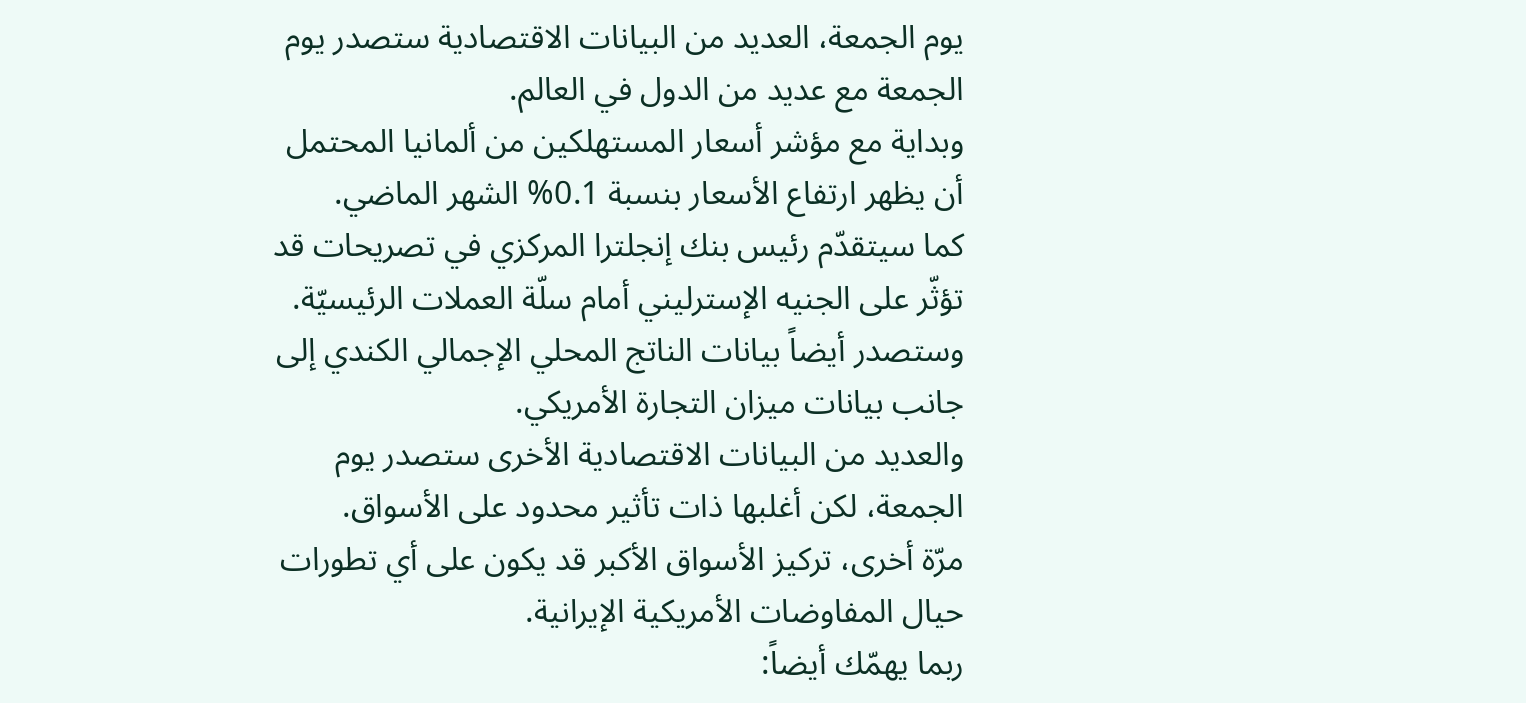يوم الجمعة، العديد من البيانات الاقتصادية ستصدر يوم الجمعة مع عديد من الدول في العالم.
وبداية مع مؤشر أسعار المستهلكين من ألمانيا المحتمل أن يظهر ارتفاع الأسعار بنسبة 0.1% الشهر الماضي.
كما سيتقدّم رئيس بنك إنجلترا المركزي في تصريحات قد تؤثّر على الجنيه الإسترليني أمام سلّة العملات الرئيسيّة.
وستصدر أيضاً بيانات الناتج المحلي الإجمالي الكندي إلى جانب بيانات ميزان التجارة الأمريكي.
والعديد من البيانات الاقتصادية الأخرى ستصدر يوم الجمعة، لكن أغلبها ذات تأثير محدود على الأسواق.
مرّة أخرى، تركيز الأسواق الأكبر قد يكون على أي تطورات حيال المفاوضات الأمريكية الإيرانية.
ربما يهمّك أيضاً: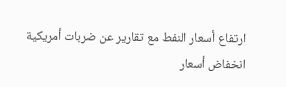ارتفاع أسعار النفط مع تقارير عن ضربات أمريكية
انخفاض أسعار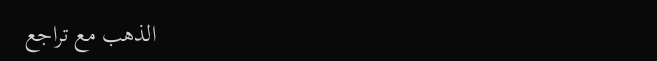الذهب مع تراجع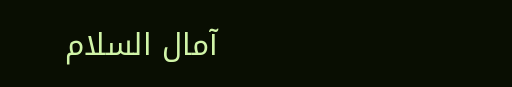آمال السلام